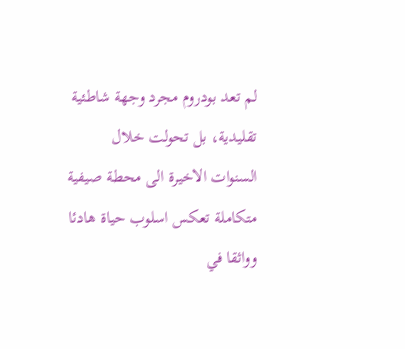لم تعد بودروم مجرد وجهة شاطئية تقليدية، بل تحولت خلال السنوات الاخيرة الى محطة صيفية متكاملة تعكس اسلوب حياة هادئا وواثقا في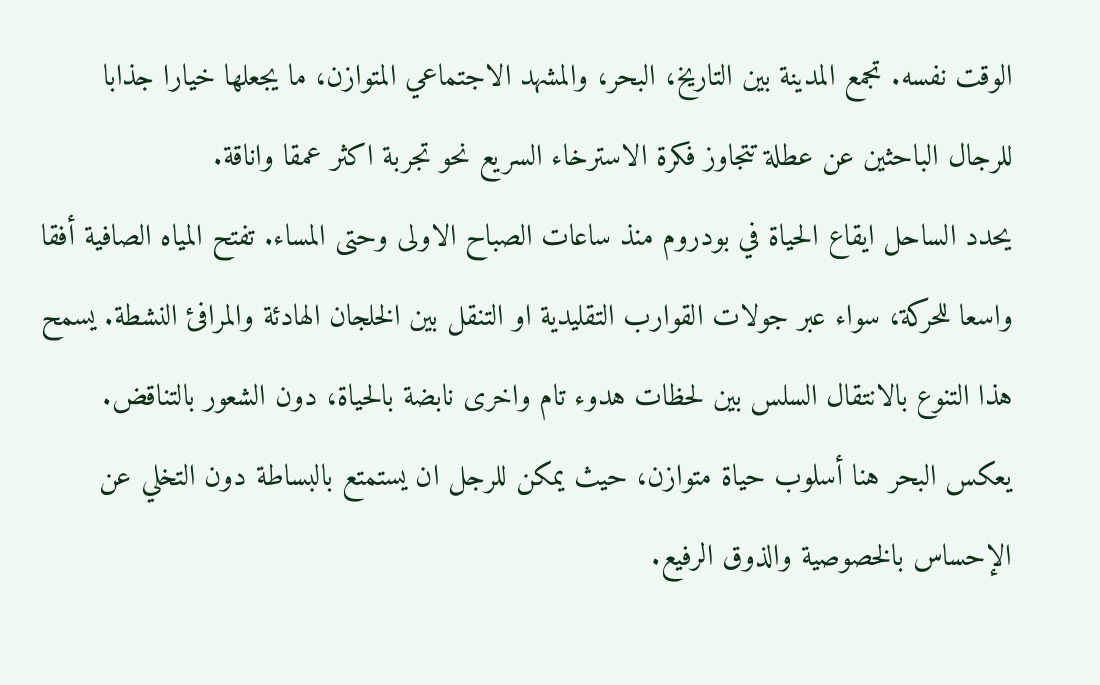الوقت نفسه. تجمع المدينة بين التاريخ، البحر، والمشهد الاجتماعي المتوازن، ما يجعلها خيارا جذابا للرجال الباحثين عن عطلة تتجاوز فكرة الاسترخاء السريع نحو تجربة اكثر عمقا واناقة.
يحدد الساحل ايقاع الحياة في بودروم منذ ساعات الصباح الاولى وحتى المساء. تفتح المياه الصافية أفقا واسعا للحركة، سواء عبر جولات القوارب التقليدية او التنقل بين الخلجان الهادئة والمرافئ النشطة. يسمح هذا التنوع بالانتقال السلس بين لحظات هدوء تام واخرى نابضة بالحياة، دون الشعور بالتناقض. يعكس البحر هنا أسلوب حياة متوازن، حيث يمكن للرجل ان يستمتع بالبساطة دون التخلي عن الإحساس بالخصوصية والذوق الرفيع.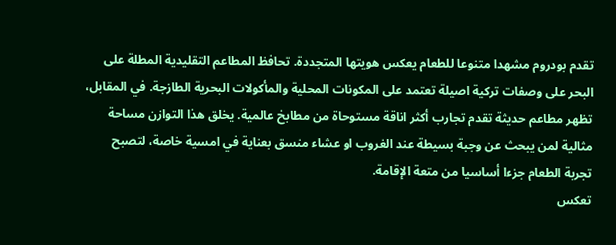تقدم بودروم مشهدا متنوعا للطعام يعكس هويتها المتجددة. تحافظ المطاعم التقليدية المطلة على البحر على وصفات تركية اصيلة تعتمد على المكونات المحلية والمأكولات البحرية الطازجة. في المقابل، تظهر مطاعم حديثة تقدم تجارب أكثر اناقة مستوحاة من مطابخ عالمية. يخلق هذا التوازن مساحة مثالية لمن يبحث عن وجبة بسيطة عند الغروب او عشاء منسق بعناية في امسية خاصة، لتصبح تجربة الطعام جزءا أساسيا من متعة الإقامة.
تعكس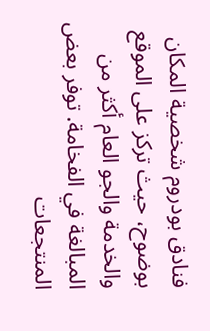فنادق بودروم شخصية المكان بوضوح، حيث تركز على الموقع والخدمة والجو العام أكثر من المبالغة في الفخامة. توفر بعض المنتجعات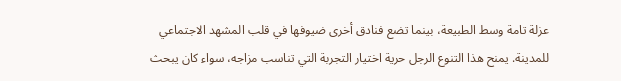عزلة تامة وسط الطبيعة، بينما تضع فنادق أخرى ضيوفها في قلب المشهد الاجتماعي للمدينة. يمنح هذا التنوع الرجل حرية اختيار التجربة التي تناسب مزاجه، سواء كان يبحث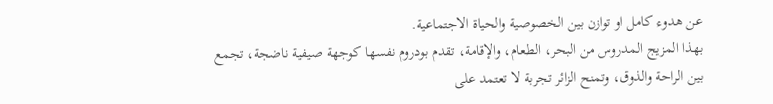عن هدوء كامل او توازن بين الخصوصية والحياة الاجتماعية.
بهذا المزيج المدروس من البحر، الطعام، والإقامة، تقدم بودروم نفسها كوجهة صيفية ناضجة، تجمع بين الراحة والذوق، وتمنح الزائر تجربة لا تعتمد على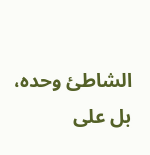الشاطئ وحده، بل على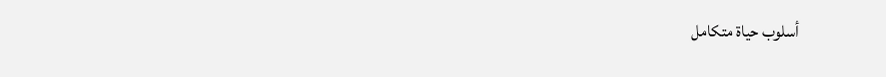أسلوب حياة متكامل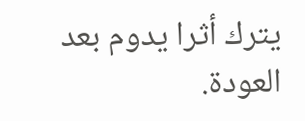يترك أثرا يدوم بعد العودة.